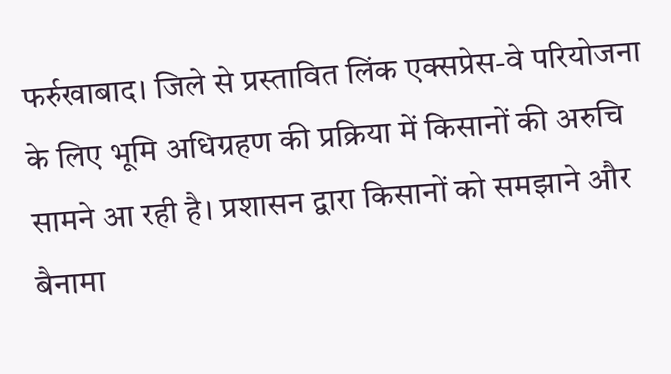फर्रुखाबाद। जिले से प्रस्तावित लिंक एक्सप्रेस-वे परियोजना के लिए भूमि अधिग्रहण की प्रक्रिया में किसानों की अरुचि सामने आ रही है। प्रशासन द्वारा किसानों को समझाने और बैनामा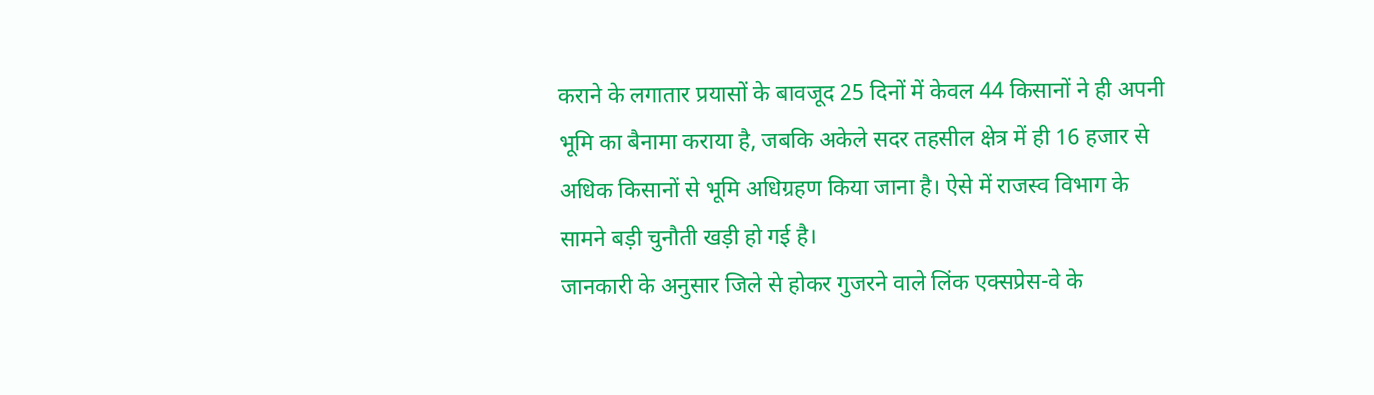कराने के लगातार प्रयासों के बावजूद 25 दिनों में केवल 44 किसानों ने ही अपनी भूमि का बैनामा कराया है, जबकि अकेले सदर तहसील क्षेत्र में ही 16 हजार से अधिक किसानों से भूमि अधिग्रहण किया जाना है। ऐसे में राजस्व विभाग के सामने बड़ी चुनौती खड़ी हो गई है।
जानकारी के अनुसार जिले से होकर गुजरने वाले लिंक एक्सप्रेस-वे के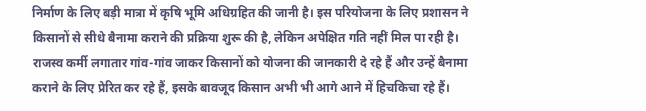निर्माण के लिए बड़ी मात्रा में कृषि भूमि अधिग्रहित की जानी है। इस परियोजना के लिए प्रशासन ने किसानों से सीधे बैनामा कराने की प्रक्रिया शुरू की है, लेकिन अपेक्षित गति नहीं मिल पा रही है। राजस्व कर्मी लगातार गांव-गांव जाकर किसानों को योजना की जानकारी दे रहे हैं और उन्हें बैनामा कराने के लिए प्रेरित कर रहे हैं, इसके बावजूद किसान अभी भी आगे आने में हिचकिचा रहे हैं।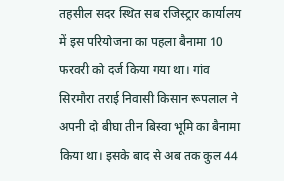तहसील सदर स्थित सब रजिस्ट्रार कार्यालय में इस परियोजना का पहला बैनामा 10 फरवरी को दर्ज किया गया था। गांव सिरमौरा तराई निवासी किसान रूपलाल ने अपनी दो बीघा तीन बिस्वा भूमि का बैनामा किया था। इसके बाद से अब तक कुल 44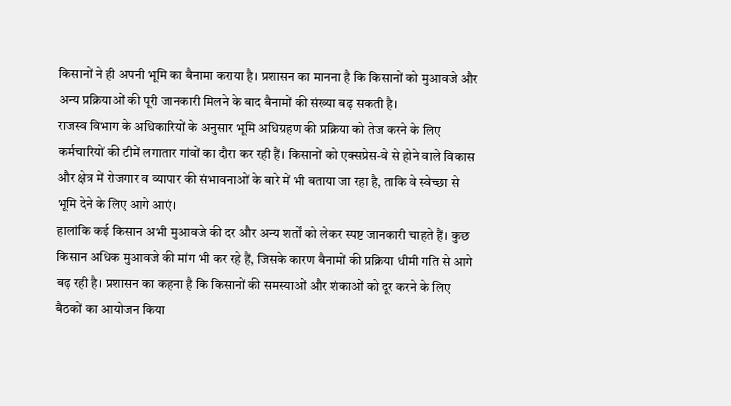किसानों ने ही अपनी भूमि का बैनामा कराया है। प्रशासन का मानना है कि किसानों को मुआवजे और अन्य प्रक्रियाओं की पूरी जानकारी मिलने के बाद बैनामों की संख्या बढ़ सकती है।
राजस्व विभाग के अधिकारियों के अनुसार भूमि अधिग्रहण की प्रक्रिया को तेज करने के लिए कर्मचारियों की टीमें लगातार गांवों का दौरा कर रही हैं। किसानों को एक्सप्रेस-वे से होने वाले विकास और क्षेत्र में रोजगार व व्यापार की संभावनाओं के बारे में भी बताया जा रहा है, ताकि वे स्वेच्छा से भूमि देने के लिए आगे आएं।
हालांकि कई किसान अभी मुआवजे की दर और अन्य शर्तों को लेकर स्पष्ट जानकारी चाहते हैं। कुछ किसान अधिक मुआवजे की मांग भी कर रहे हैं, जिसके कारण बैनामों की प्रक्रिया धीमी गति से आगे बढ़ रही है। प्रशासन का कहना है कि किसानों की समस्याओं और शंकाओं को दूर करने के लिए बैठकों का आयोजन किया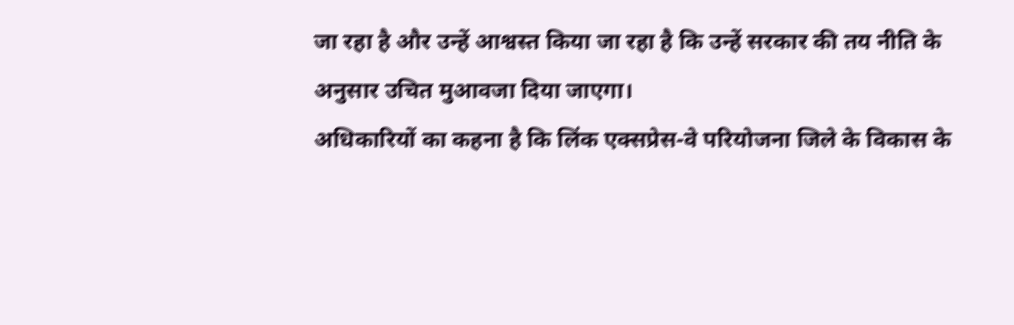जा रहा है और उन्हें आश्वस्त किया जा रहा है कि उन्हें सरकार की तय नीति के अनुसार उचित मुआवजा दिया जाएगा।
अधिकारियों का कहना है कि लिंक एक्सप्रेस-वे परियोजना जिले के विकास के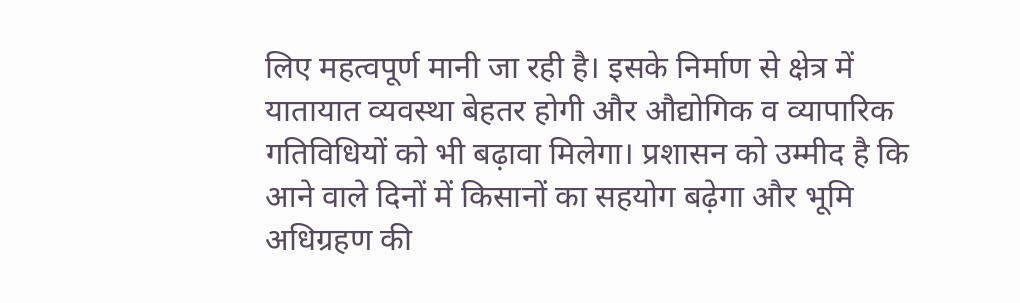लिए महत्वपूर्ण मानी जा रही है। इसके निर्माण से क्षेत्र में यातायात व्यवस्था बेहतर होगी और औद्योगिक व व्यापारिक गतिविधियों को भी बढ़ावा मिलेगा। प्रशासन को उम्मीद है कि आने वाले दिनों में किसानों का सहयोग बढ़ेगा और भूमि अधिग्रहण की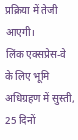प्रक्रिया में तेजी आएगी।
लिंक एक्सप्रेस-वे के लिए भूमि अधिग्रहण में सुस्ती, 25 दिनों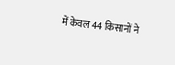में केवल 44 किसानों ने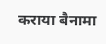कराया बैनामा